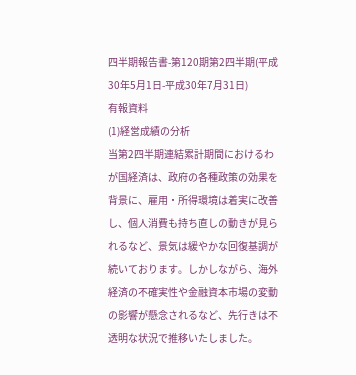四半期報告書-第120期第2四半期(平成30年5月1日-平成30年7月31日)
有報資料
(1)経営成績の分析
当第2四半期連結累計期間におけるわが国経済は、政府の各種政策の効果を背景に、雇用・所得環境は着実に改善し、個人消費も持ち直しの動きが見られるなど、景気は緩やかな回復基調が続いております。しかしながら、海外経済の不確実性や金融資本市場の変動の影響が懸念されるなど、先行きは不透明な状況で推移いたしました。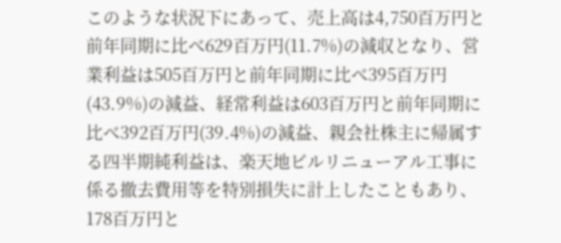このような状況下にあって、売上高は4,750百万円と前年同期に比べ629百万円(11.7%)の減収となり、営業利益は505百万円と前年同期に比べ395百万円(43.9%)の減益、経常利益は603百万円と前年同期に比べ392百万円(39.4%)の減益、親会社株主に帰属する四半期純利益は、楽天地ビルリニューアル工事に係る撤去費用等を特別損失に計上したこともあり、178百万円と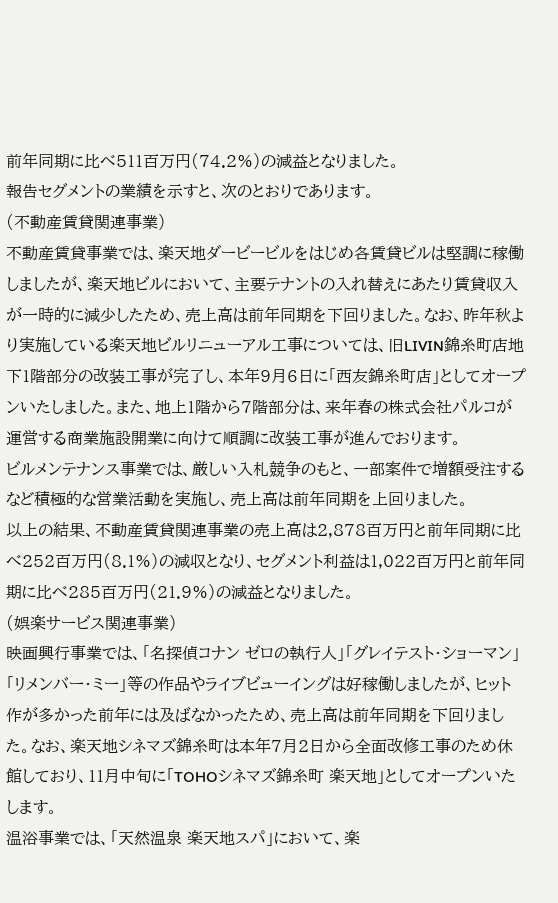前年同期に比べ511百万円(74.2%)の減益となりました。
報告セグメントの業績を示すと、次のとおりであります。
(不動産賃貸関連事業)
不動産賃貸事業では、楽天地ダービービルをはじめ各賃貸ビルは堅調に稼働しましたが、楽天地ビルにおいて、主要テナントの入れ替えにあたり賃貸収入が一時的に減少したため、売上高は前年同期を下回りました。なお、昨年秋より実施している楽天地ビルリニューアル工事については、旧LIVIN錦糸町店地下1階部分の改装工事が完了し、本年9月6日に「西友錦糸町店」としてオープンいたしました。また、地上1階から7階部分は、来年春の株式会社パルコが運営する商業施設開業に向けて順調に改装工事が進んでおります。
ビルメンテナンス事業では、厳しい入札競争のもと、一部案件で増額受注するなど積極的な営業活動を実施し、売上高は前年同期を上回りました。
以上の結果、不動産賃貸関連事業の売上高は2,878百万円と前年同期に比べ252百万円(8.1%)の減収となり、セグメント利益は1,022百万円と前年同期に比べ285百万円(21.9%)の減益となりました。
(娯楽サービス関連事業)
映画興行事業では、「名探偵コナン ゼロの執行人」「グレイテスト・ショーマン」「リメンバー・ミー」等の作品やライブビューイングは好稼働しましたが、ヒット作が多かった前年には及ばなかったため、売上高は前年同期を下回りました。なお、楽天地シネマズ錦糸町は本年7月2日から全面改修工事のため休館しており、11月中旬に「TOHOシネマズ錦糸町 楽天地」としてオープンいたします。
温浴事業では、「天然温泉 楽天地スパ」において、楽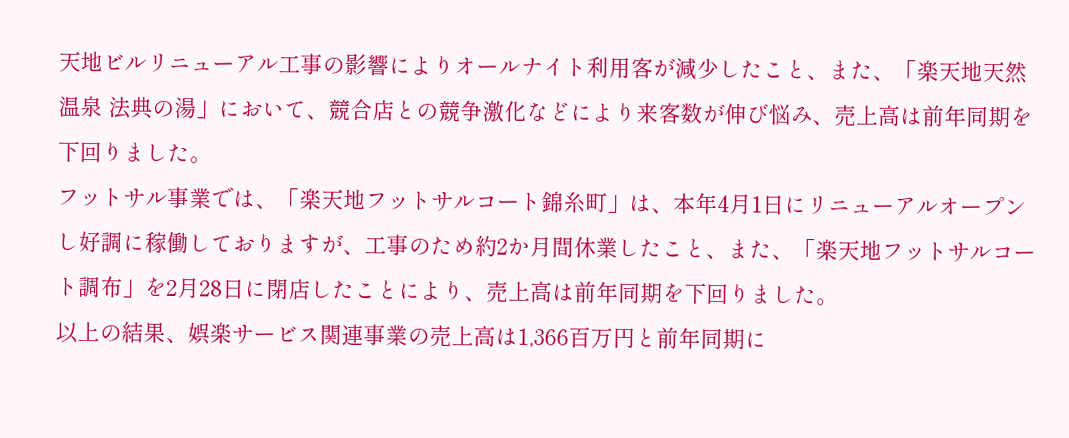天地ビルリニューアル工事の影響によりオールナイト利用客が減少したこと、また、「楽天地天然温泉 法典の湯」において、競合店との競争激化などにより来客数が伸び悩み、売上高は前年同期を下回りました。
フットサル事業では、「楽天地フットサルコート錦糸町」は、本年4月1日にリニューアルオープンし好調に稼働しておりますが、工事のため約2か月間休業したこと、また、「楽天地フットサルコート調布」を2月28日に閉店したことにより、売上高は前年同期を下回りました。
以上の結果、娯楽サービス関連事業の売上高は1,366百万円と前年同期に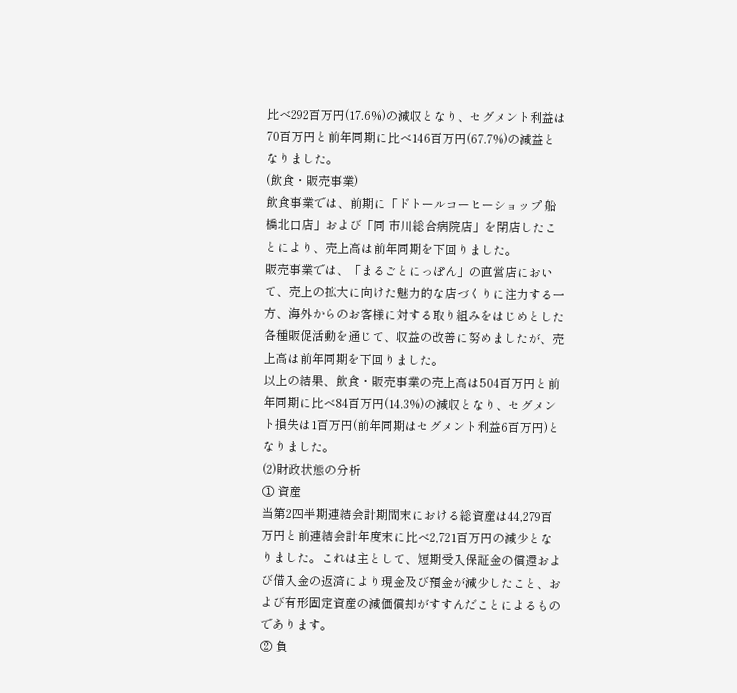比べ292百万円(17.6%)の減収となり、セグメント利益は70百万円と前年同期に比べ146百万円(67.7%)の減益となりました。
(飲食・販売事業)
飲食事業では、前期に「ドトールコーヒーショップ 船橋北口店」および「同 市川総合病院店」を閉店したことにより、売上高は前年同期を下回りました。
販売事業では、「まるごとにっぽん」の直営店において、売上の拡大に向けた魅力的な店づくりに注力する一方、海外からのお客様に対する取り組みをはじめとした各種販促活動を通じて、収益の改善に努めましたが、売上高は前年同期を下回りました。
以上の結果、飲食・販売事業の売上高は504百万円と前年同期に比べ84百万円(14.3%)の減収となり、セグメント損失は1百万円(前年同期はセグメント利益6百万円)となりました。
(2)財政状態の分析
① 資産
当第2四半期連結会計期間末における総資産は44,279百万円と前連結会計年度末に比べ2,721百万円の減少となりました。これは主として、短期受入保証金の償還および借入金の返済により現金及び預金が減少したこと、および有形固定資産の減価償却がすすんだことによるものであります。
② 負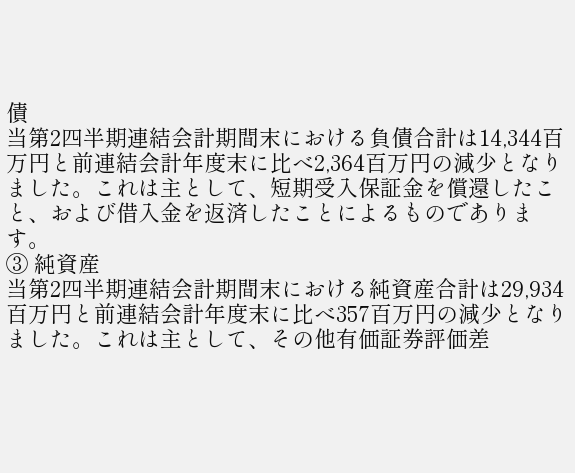債
当第2四半期連結会計期間末における負債合計は14,344百万円と前連結会計年度末に比べ2,364百万円の減少となりました。これは主として、短期受入保証金を償還したこと、および借入金を返済したことによるものであります。
③ 純資産
当第2四半期連結会計期間末における純資産合計は29,934百万円と前連結会計年度末に比べ357百万円の減少となりました。これは主として、その他有価証券評価差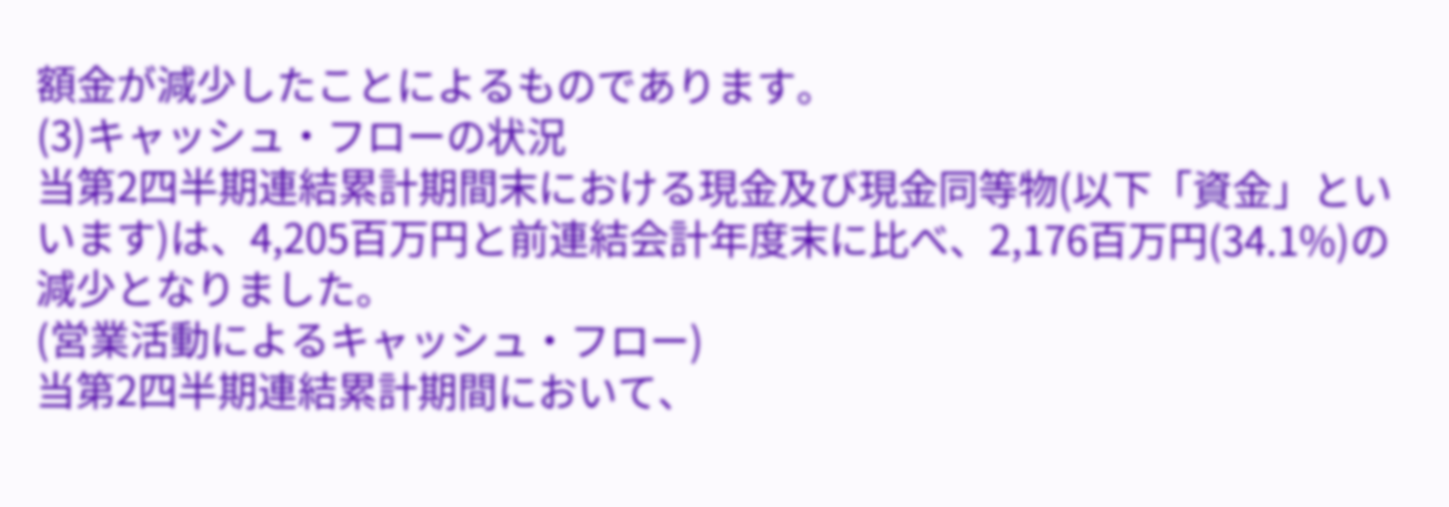額金が減少したことによるものであります。
(3)キャッシュ・フローの状況
当第2四半期連結累計期間末における現金及び現金同等物(以下「資金」といいます)は、4,205百万円と前連結会計年度末に比べ、2,176百万円(34.1%)の減少となりました。
(営業活動によるキャッシュ・フロー)
当第2四半期連結累計期間において、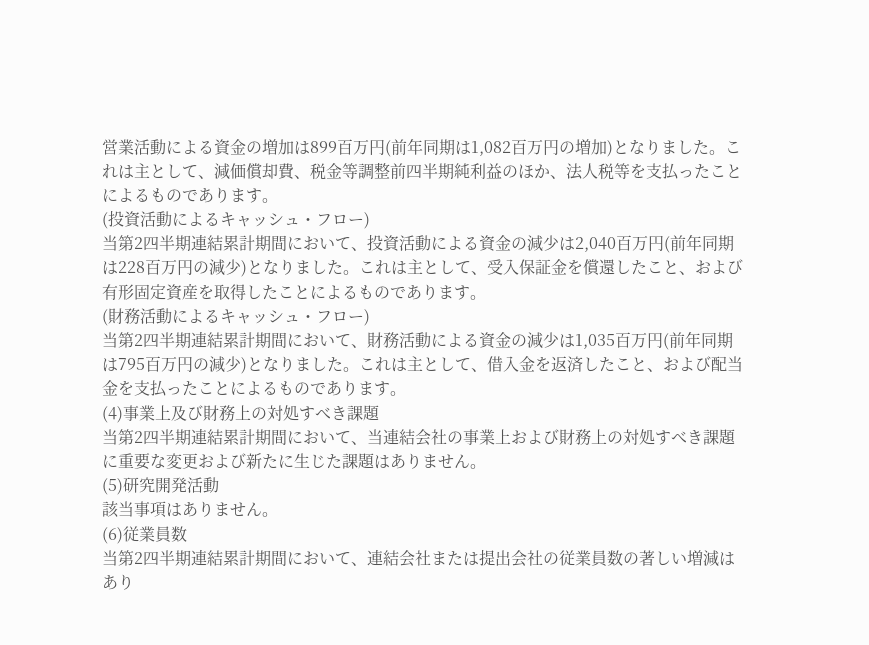営業活動による資金の増加は899百万円(前年同期は1,082百万円の増加)となりました。これは主として、減価償却費、税金等調整前四半期純利益のほか、法人税等を支払ったことによるものであります。
(投資活動によるキャッシュ・フロー)
当第2四半期連結累計期間において、投資活動による資金の減少は2,040百万円(前年同期は228百万円の減少)となりました。これは主として、受入保証金を償還したこと、および有形固定資産を取得したことによるものであります。
(財務活動によるキャッシュ・フロー)
当第2四半期連結累計期間において、財務活動による資金の減少は1,035百万円(前年同期は795百万円の減少)となりました。これは主として、借入金を返済したこと、および配当金を支払ったことによるものであります。
(4)事業上及び財務上の対処すべき課題
当第2四半期連結累計期間において、当連結会社の事業上および財務上の対処すべき課題に重要な変更および新たに生じた課題はありません。
(5)研究開発活動
該当事項はありません。
(6)従業員数
当第2四半期連結累計期間において、連結会社または提出会社の従業員数の著しい増減はあり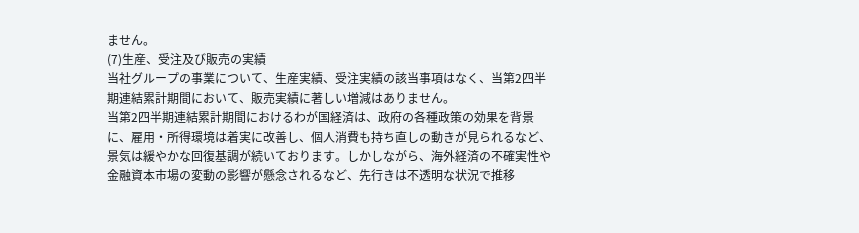ません。
(7)生産、受注及び販売の実績
当社グループの事業について、生産実績、受注実績の該当事項はなく、当第2四半期連結累計期間において、販売実績に著しい増減はありません。
当第2四半期連結累計期間におけるわが国経済は、政府の各種政策の効果を背景に、雇用・所得環境は着実に改善し、個人消費も持ち直しの動きが見られるなど、景気は緩やかな回復基調が続いております。しかしながら、海外経済の不確実性や金融資本市場の変動の影響が懸念されるなど、先行きは不透明な状況で推移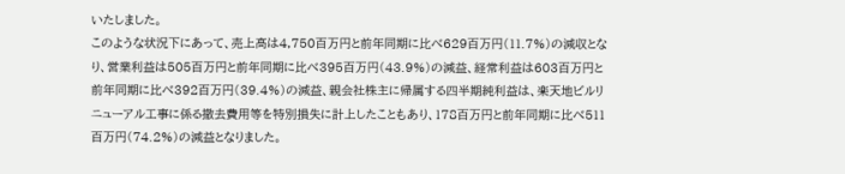いたしました。
このような状況下にあって、売上高は4,750百万円と前年同期に比べ629百万円(11.7%)の減収となり、営業利益は505百万円と前年同期に比べ395百万円(43.9%)の減益、経常利益は603百万円と前年同期に比べ392百万円(39.4%)の減益、親会社株主に帰属する四半期純利益は、楽天地ビルリニューアル工事に係る撤去費用等を特別損失に計上したこともあり、178百万円と前年同期に比べ511百万円(74.2%)の減益となりました。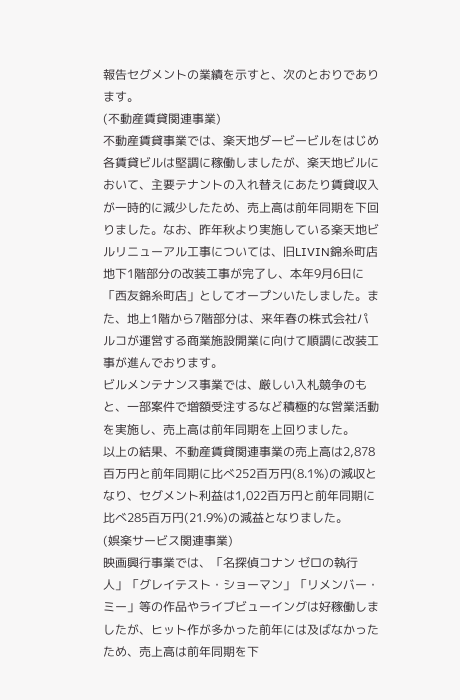報告セグメントの業績を示すと、次のとおりであります。
(不動産賃貸関連事業)
不動産賃貸事業では、楽天地ダービービルをはじめ各賃貸ビルは堅調に稼働しましたが、楽天地ビルにおいて、主要テナントの入れ替えにあたり賃貸収入が一時的に減少したため、売上高は前年同期を下回りました。なお、昨年秋より実施している楽天地ビルリニューアル工事については、旧LIVIN錦糸町店地下1階部分の改装工事が完了し、本年9月6日に「西友錦糸町店」としてオープンいたしました。また、地上1階から7階部分は、来年春の株式会社パルコが運営する商業施設開業に向けて順調に改装工事が進んでおります。
ビルメンテナンス事業では、厳しい入札競争のもと、一部案件で増額受注するなど積極的な営業活動を実施し、売上高は前年同期を上回りました。
以上の結果、不動産賃貸関連事業の売上高は2,878百万円と前年同期に比べ252百万円(8.1%)の減収となり、セグメント利益は1,022百万円と前年同期に比べ285百万円(21.9%)の減益となりました。
(娯楽サービス関連事業)
映画興行事業では、「名探偵コナン ゼロの執行人」「グレイテスト・ショーマン」「リメンバー・ミー」等の作品やライブビューイングは好稼働しましたが、ヒット作が多かった前年には及ばなかったため、売上高は前年同期を下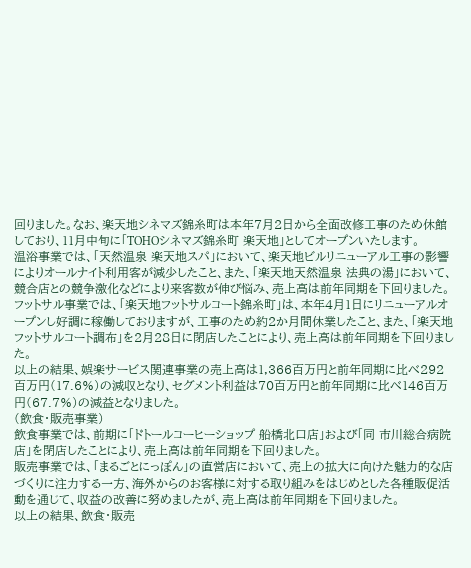回りました。なお、楽天地シネマズ錦糸町は本年7月2日から全面改修工事のため休館しており、11月中旬に「TOHOシネマズ錦糸町 楽天地」としてオープンいたします。
温浴事業では、「天然温泉 楽天地スパ」において、楽天地ビルリニューアル工事の影響によりオールナイト利用客が減少したこと、また、「楽天地天然温泉 法典の湯」において、競合店との競争激化などにより来客数が伸び悩み、売上高は前年同期を下回りました。
フットサル事業では、「楽天地フットサルコート錦糸町」は、本年4月1日にリニューアルオープンし好調に稼働しておりますが、工事のため約2か月間休業したこと、また、「楽天地フットサルコート調布」を2月28日に閉店したことにより、売上高は前年同期を下回りました。
以上の結果、娯楽サービス関連事業の売上高は1,366百万円と前年同期に比べ292百万円(17.6%)の減収となり、セグメント利益は70百万円と前年同期に比べ146百万円(67.7%)の減益となりました。
(飲食・販売事業)
飲食事業では、前期に「ドトールコーヒーショップ 船橋北口店」および「同 市川総合病院店」を閉店したことにより、売上高は前年同期を下回りました。
販売事業では、「まるごとにっぽん」の直営店において、売上の拡大に向けた魅力的な店づくりに注力する一方、海外からのお客様に対する取り組みをはじめとした各種販促活動を通じて、収益の改善に努めましたが、売上高は前年同期を下回りました。
以上の結果、飲食・販売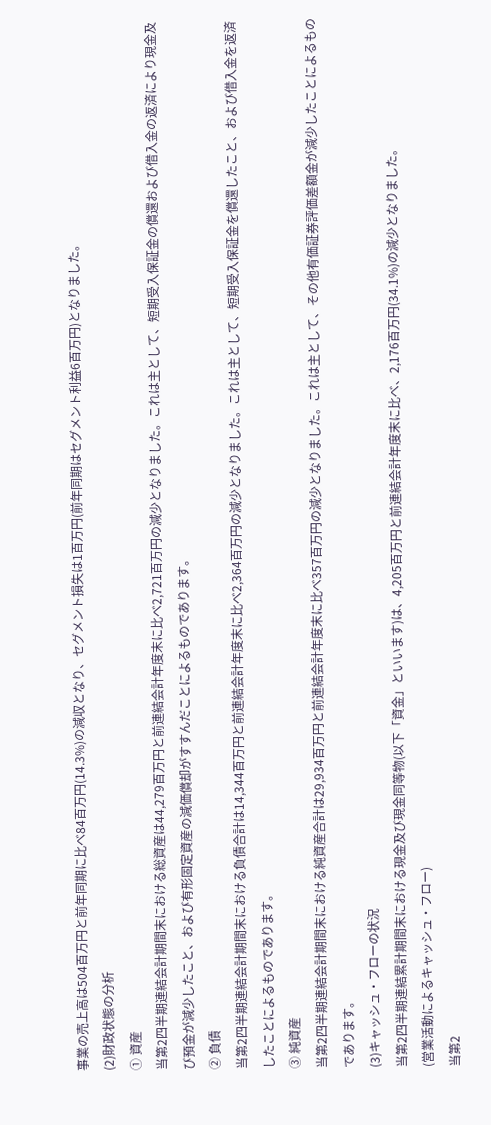事業の売上高は504百万円と前年同期に比べ84百万円(14.3%)の減収となり、セグメント損失は1百万円(前年同期はセグメント利益6百万円)となりました。
(2)財政状態の分析
① 資産
当第2四半期連結会計期間末における総資産は44,279百万円と前連結会計年度末に比べ2,721百万円の減少となりました。これは主として、短期受入保証金の償還および借入金の返済により現金及び預金が減少したこと、および有形固定資産の減価償却がすすんだことによるものであります。
② 負債
当第2四半期連結会計期間末における負債合計は14,344百万円と前連結会計年度末に比べ2,364百万円の減少となりました。これは主として、短期受入保証金を償還したこと、および借入金を返済したことによるものであります。
③ 純資産
当第2四半期連結会計期間末における純資産合計は29,934百万円と前連結会計年度末に比べ357百万円の減少となりました。これは主として、その他有価証券評価差額金が減少したことによるものであります。
(3)キャッシュ・フローの状況
当第2四半期連結累計期間末における現金及び現金同等物(以下「資金」といいます)は、4,205百万円と前連結会計年度末に比べ、2,176百万円(34.1%)の減少となりました。
(営業活動によるキャッシュ・フロー)
当第2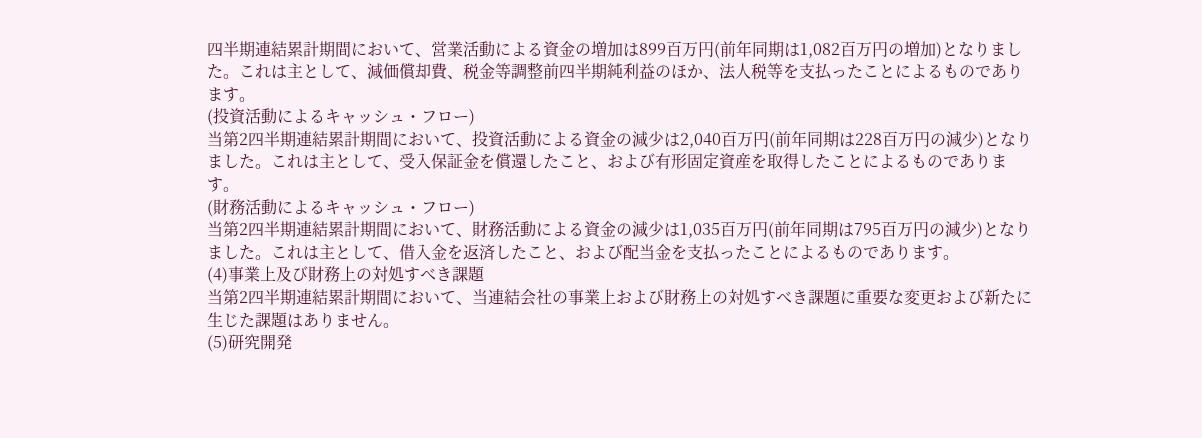四半期連結累計期間において、営業活動による資金の増加は899百万円(前年同期は1,082百万円の増加)となりました。これは主として、減価償却費、税金等調整前四半期純利益のほか、法人税等を支払ったことによるものであります。
(投資活動によるキャッシュ・フロー)
当第2四半期連結累計期間において、投資活動による資金の減少は2,040百万円(前年同期は228百万円の減少)となりました。これは主として、受入保証金を償還したこと、および有形固定資産を取得したことによるものであります。
(財務活動によるキャッシュ・フロー)
当第2四半期連結累計期間において、財務活動による資金の減少は1,035百万円(前年同期は795百万円の減少)となりました。これは主として、借入金を返済したこと、および配当金を支払ったことによるものであります。
(4)事業上及び財務上の対処すべき課題
当第2四半期連結累計期間において、当連結会社の事業上および財務上の対処すべき課題に重要な変更および新たに生じた課題はありません。
(5)研究開発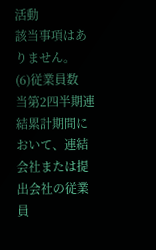活動
該当事項はありません。
(6)従業員数
当第2四半期連結累計期間において、連結会社または提出会社の従業員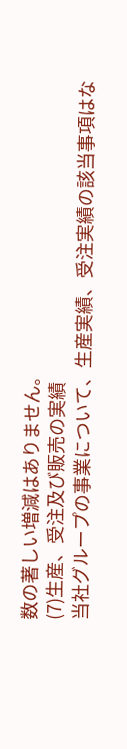数の著しい増減はありません。
(7)生産、受注及び販売の実績
当社グループの事業について、生産実績、受注実績の該当事項はな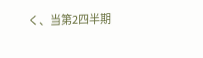く、当第2四半期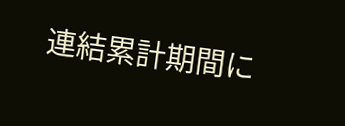連結累計期間に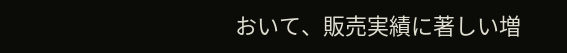おいて、販売実績に著しい増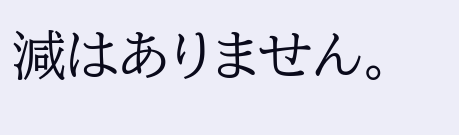減はありません。